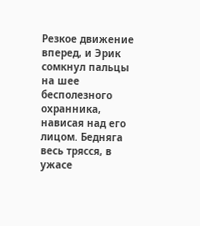Резкое движение вперед, и Эрик сомкнул пальцы на шее бесполезного охранника, нависая над его лицом. Бедняга весь трясся, в ужасе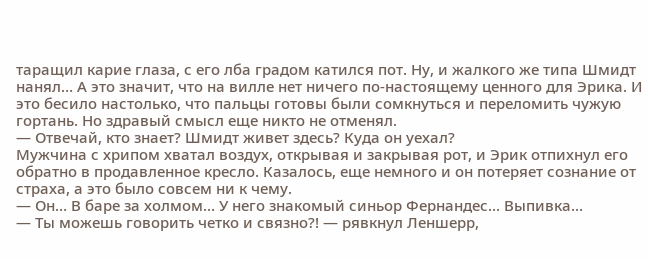таращил карие глаза, с его лба градом катился пот. Ну, и жалкого же типа Шмидт нанял… А это значит, что на вилле нет ничего по-настоящему ценного для Эрика. И это бесило настолько, что пальцы готовы были сомкнуться и переломить чужую гортань. Но здравый смысл еще никто не отменял.
— Отвечай, кто знает? Шмидт живет здесь? Куда он уехал?
Мужчина с хрипом хватал воздух, открывая и закрывая рот, и Эрик отпихнул его обратно в продавленное кресло. Казалось, еще немного и он потеряет сознание от страха, а это было совсем ни к чему.
— Он… В баре за холмом… У него знакомый синьор Фернандес… Выпивка…
— Ты можешь говорить четко и связно?! — рявкнул Леншерр,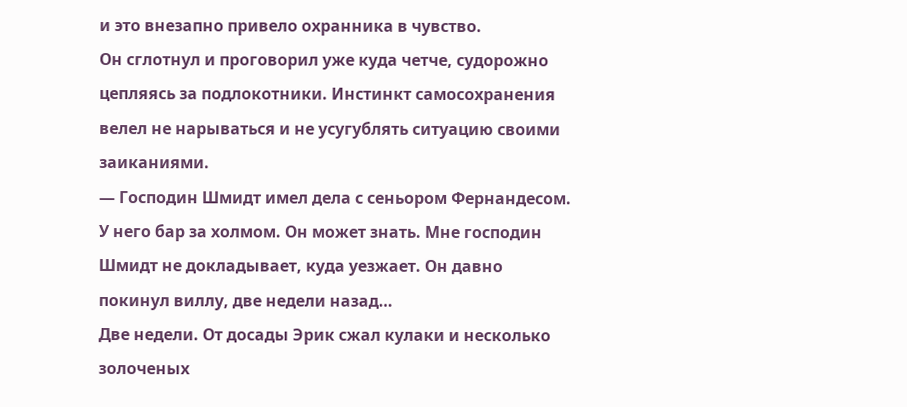и это внезапно привело охранника в чувство.
Он сглотнул и проговорил уже куда четче, судорожно цепляясь за подлокотники. Инстинкт самосохранения велел не нарываться и не усугублять ситуацию своими заиканиями.
— Господин Шмидт имел дела с сеньором Фернандесом. У него бар за холмом. Он может знать. Мне господин Шмидт не докладывает, куда уезжает. Он давно покинул виллу, две недели назад…
Две недели. От досады Эрик сжал кулаки и несколько золоченых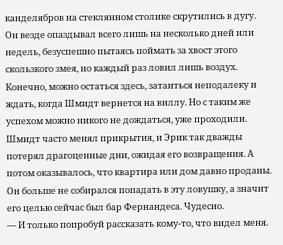канделябров на стеклянном столике скрутились в дугу. Он везде опаздывал всего лишь на несколько дней или недель, безуспешно пытаясь поймать за хвост этого скользкого змея, но каждый раз ловил лишь воздух.
Конечно, можно остаться здесь, затаиться неподалеку и ждать, когда Шмидт вернется на виллу. Но с таким же успехом можно никого не дождаться, уже проходили. Шмидт часто менял прикрытия, и Эрик так дважды потерял драгоценные дни, ожидая его возвращения. А потом оказывалось, что квартира или дом давно проданы. Он больше не собирался попадать в эту ловушку, а значит его целью сейчас был бар Фернандеса. Чудесно.
— И только попробуй рассказать кому-то, что видел меня.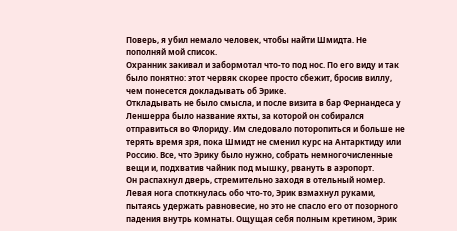Поверь, я убил немало человек, чтобы найти Шмидта. Не пополняй мой список.
Охранник закивал и забормотал что-то под нос. По его виду и так было понятно: этот червяк скорее просто сбежит, бросив виллу, чем понесется докладывать об Эрике.
Откладывать не было смысла, и после визита в бар Фернандеса у Леншерра было название яхты, за которой он собирался отправиться во Флориду. Им следовало поторопиться и больше не терять время зря, пока Шмидт не сменил курс на Антарктиду или Россию. Все, что Эрику было нужно, собрать немногочисленные вещи и, подхватив чайник под мышку, рвануть в аэропорт.
Он распахнул дверь, стремительно заходя в отельный номер. Левая нога споткнулась обо что-то, Эрик взмахнул руками, пытаясь удержать равновесие, но это не спасло его от позорного падения внутрь комнаты. Ощущая себя полным кретином, Эрик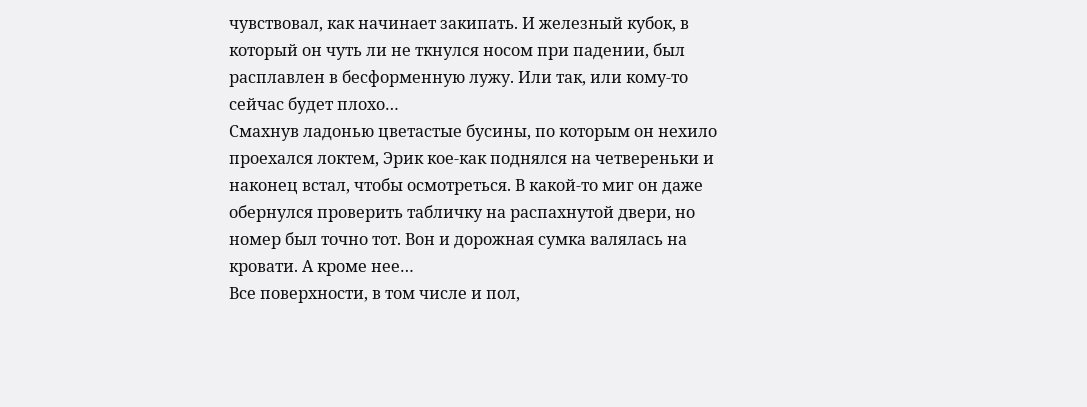чувствовал, как начинает закипать. И железный кубок, в который он чуть ли не ткнулся носом при падении, был расплавлен в бесформенную лужу. Или так, или кому-то сейчас будет плохо…
Смахнув ладонью цветастые бусины, по которым он нехило проехался локтем, Эрик кое-как поднялся на четвереньки и наконец встал, чтобы осмотреться. В какой-то миг он даже обернулся проверить табличку на распахнутой двери, но номер был точно тот. Вон и дорожная сумка валялась на кровати. А кроме нее…
Все поверхности, в том числе и пол,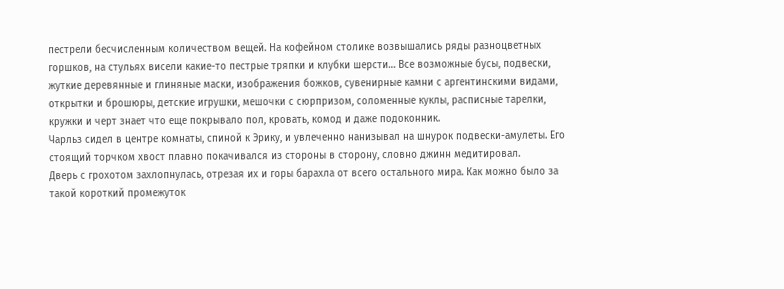пестрели бесчисленным количеством вещей. На кофейном столике возвышались ряды разноцветных горшков, на стульях висели какие-то пестрые тряпки и клубки шерсти… Все возможные бусы, подвески, жуткие деревянные и глиняные маски, изображения божков, сувенирные камни с аргентинскими видами, открытки и брошюры, детские игрушки, мешочки с сюрпризом, соломенные куклы, расписные тарелки, кружки и черт знает что еще покрывало пол, кровать, комод и даже подоконник.
Чарльз сидел в центре комнаты, спиной к Эрику, и увлеченно нанизывал на шнурок подвески-амулеты. Его стоящий торчком хвост плавно покачивался из стороны в сторону, словно джинн медитировал.
Дверь с грохотом захлопнулась, отрезая их и горы барахла от всего остального мира. Как можно было за такой короткий промежуток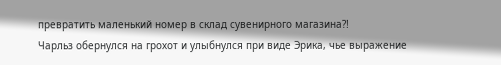превратить маленький номер в склад сувенирного магазина?!
Чарльз обернулся на грохот и улыбнулся при виде Эрика, чье выражение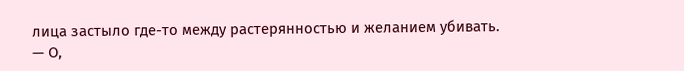лица застыло где-то между растерянностью и желанием убивать.
— О,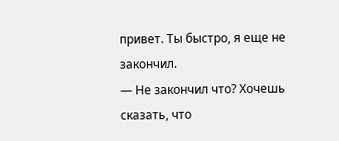привет. Ты быстро, я еще не закончил.
— Не закончил что? Хочешь сказать, что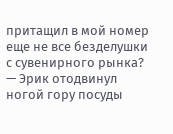притащил в мой номер еще не все безделушки с сувенирного рынка? — Эрик отодвинул ногой гору посуды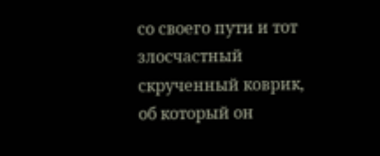со своего пути и тот злосчастный скрученный коврик, об который он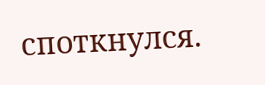споткнулся.